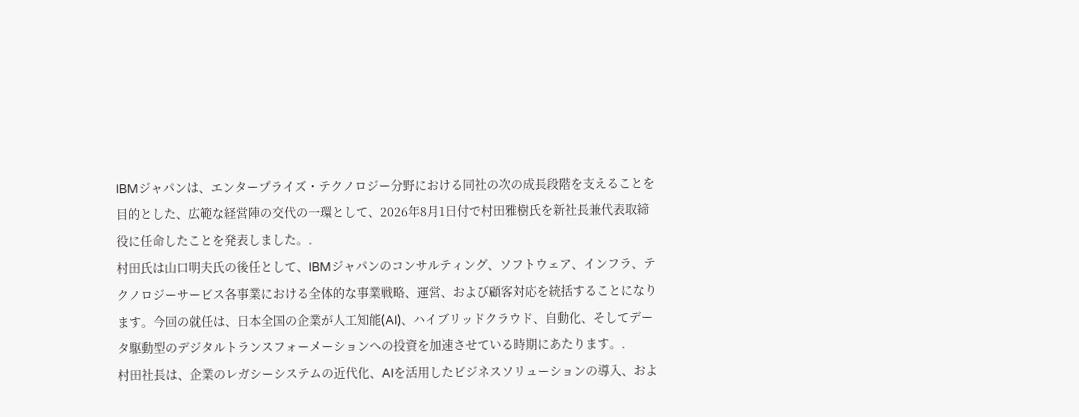IBMジャパンは、エンタープライズ・テクノロジー分野における同社の次の成長段階を支えることを目的とした、広範な経営陣の交代の一環として、2026年8月1日付で村田雅樹氏を新社長兼代表取締役に任命したことを発表しました。.
村田氏は山口明夫氏の後任として、IBMジャパンのコンサルティング、ソフトウェア、インフラ、テクノロジーサービス各事業における全体的な事業戦略、運営、および顧客対応を統括することになります。今回の就任は、日本全国の企業が人工知能(AI)、ハイブリッドクラウド、自動化、そしてデータ駆動型のデジタルトランスフォーメーションへの投資を加速させている時期にあたります。.
村田社長は、企業のレガシーシステムの近代化、AIを活用したビジネスソリューションの導入、およ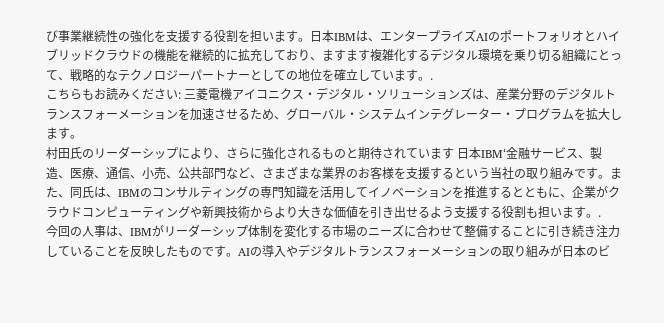び事業継続性の強化を支援する役割を担います。日本IBMは、エンタープライズAIのポートフォリオとハイブリッドクラウドの機能を継続的に拡充しており、ますます複雑化するデジタル環境を乗り切る組織にとって、戦略的なテクノロジーパートナーとしての地位を確立しています。.
こちらもお読みください: 三菱電機アイコニクス・デジタル・ソリューションズは、産業分野のデジタルトランスフォーメーションを加速させるため、グローバル・システムインテグレーター・プログラムを拡大します。
村田氏のリーダーシップにより、さらに強化されるものと期待されています 日本IBM‘金融サービス、製造、医療、通信、小売、公共部門など、さまざまな業界のお客様を支援するという当社の取り組みです。また、同氏は、IBMのコンサルティングの専門知識を活用してイノベーションを推進するとともに、企業がクラウドコンピューティングや新興技術からより大きな価値を引き出せるよう支援する役割も担います。.
今回の人事は、IBMがリーダーシップ体制を変化する市場のニーズに合わせて整備することに引き続き注力していることを反映したものです。AIの導入やデジタルトランスフォーメーションの取り組みが日本のビ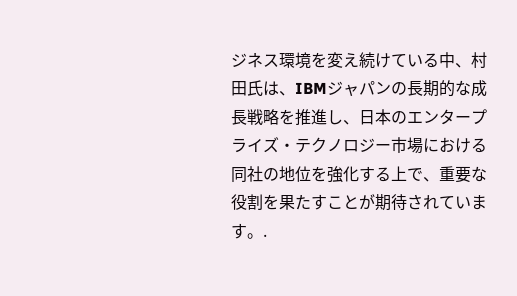ジネス環境を変え続けている中、村田氏は、IBMジャパンの長期的な成長戦略を推進し、日本のエンタープライズ・テクノロジー市場における同社の地位を強化する上で、重要な役割を果たすことが期待されています。.